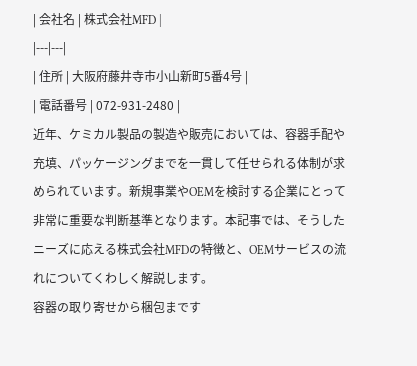| 会社名 | 株式会社MFD |
|---|---|
| 住所 | 大阪府藤井寺市小山新町5番4号 |
| 電話番号 | 072-931-2480 |
近年、ケミカル製品の製造や販売においては、容器手配や充填、パッケージングまでを一貫して任せられる体制が求められています。新規事業やOEMを検討する企業にとって非常に重要な判断基準となります。本記事では、そうしたニーズに応える株式会社MFDの特徴と、OEMサービスの流れについてくわしく解説します。
容器の取り寄せから梱包まです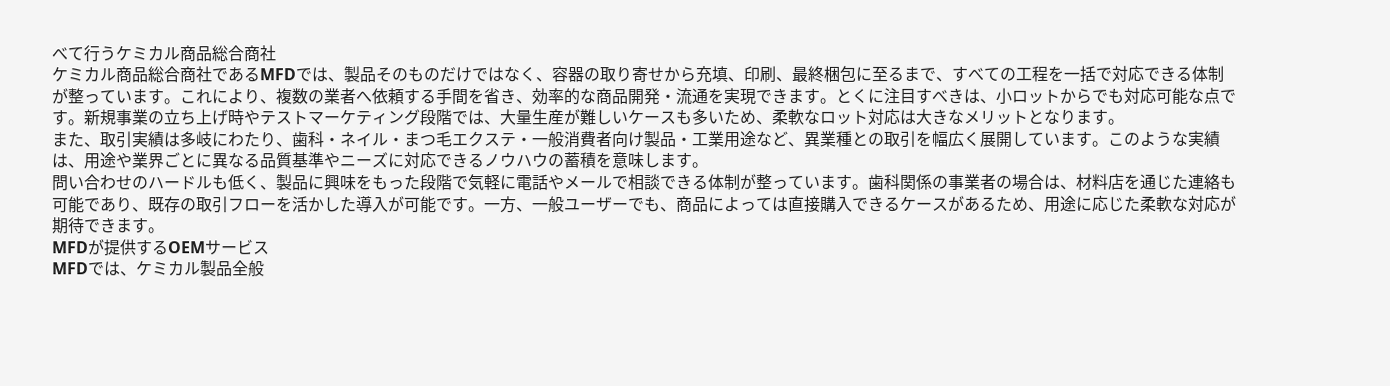べて行うケミカル商品総合商社
ケミカル商品総合商社であるMFDでは、製品そのものだけではなく、容器の取り寄せから充填、印刷、最終梱包に至るまで、すべての工程を一括で対応できる体制が整っています。これにより、複数の業者へ依頼する手間を省き、効率的な商品開発・流通を実現できます。とくに注目すべきは、小ロットからでも対応可能な点です。新規事業の立ち上げ時やテストマーケティング段階では、大量生産が難しいケースも多いため、柔軟なロット対応は大きなメリットとなります。
また、取引実績は多岐にわたり、歯科・ネイル・まつ毛エクステ・一般消費者向け製品・工業用途など、異業種との取引を幅広く展開しています。このような実績は、用途や業界ごとに異なる品質基準やニーズに対応できるノウハウの蓄積を意味します。
問い合わせのハードルも低く、製品に興味をもった段階で気軽に電話やメールで相談できる体制が整っています。歯科関係の事業者の場合は、材料店を通じた連絡も可能であり、既存の取引フローを活かした導入が可能です。一方、一般ユーザーでも、商品によっては直接購入できるケースがあるため、用途に応じた柔軟な対応が期待できます。
MFDが提供するOEMサービス
MFDでは、ケミカル製品全般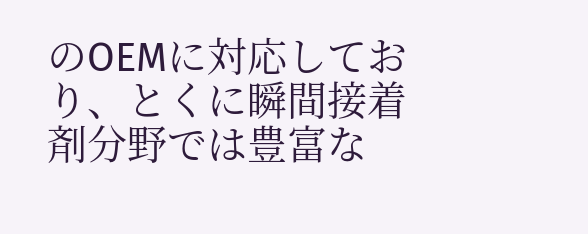のOEMに対応しており、とくに瞬間接着剤分野では豊富な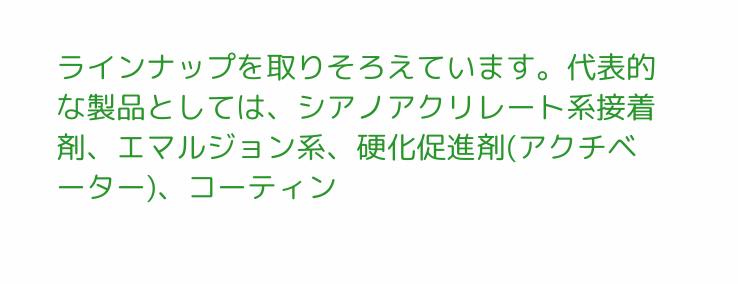ラインナップを取りそろえています。代表的な製品としては、シアノアクリレート系接着剤、エマルジョン系、硬化促進剤(アクチベーター)、コーティン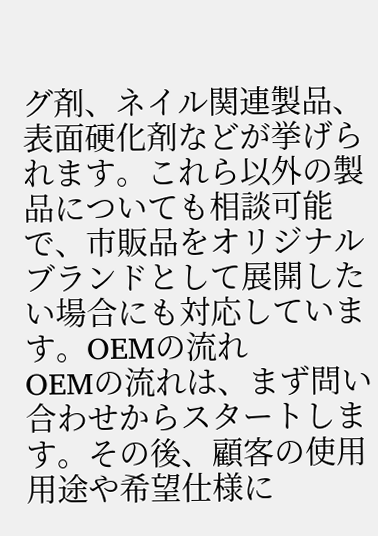グ剤、ネイル関連製品、表面硬化剤などが挙げられます。これら以外の製品についても相談可能で、市販品をオリジナルブランドとして展開したい場合にも対応しています。OEMの流れ
OEMの流れは、まず問い合わせからスタートします。その後、顧客の使用用途や希望仕様に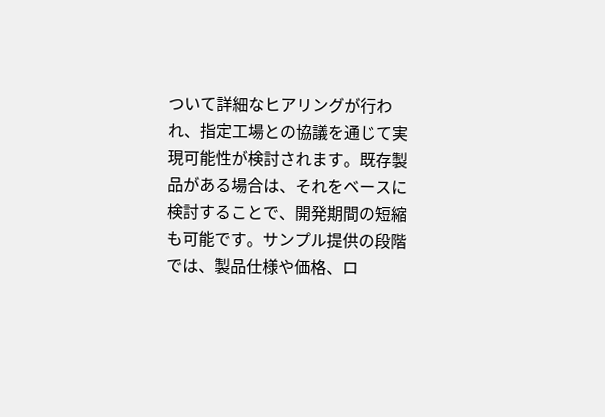ついて詳細なヒアリングが行われ、指定工場との協議を通じて実現可能性が検討されます。既存製品がある場合は、それをベースに検討することで、開発期間の短縮も可能です。サンプル提供の段階では、製品仕様や価格、ロ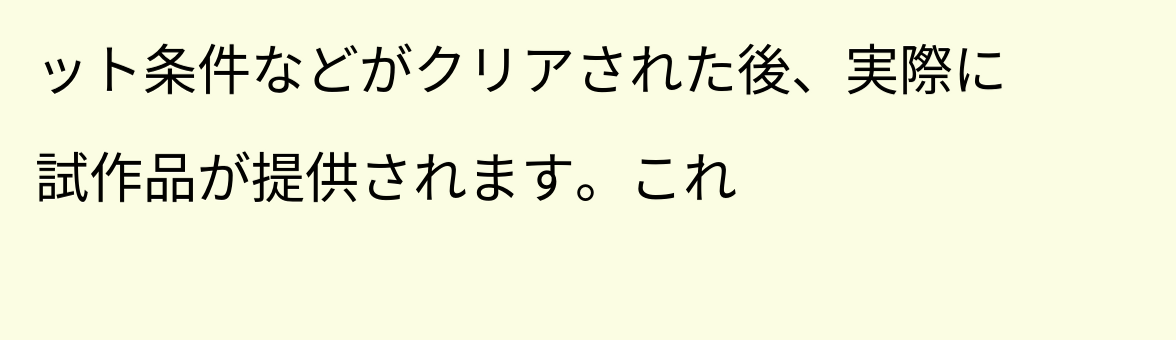ット条件などがクリアされた後、実際に試作品が提供されます。これ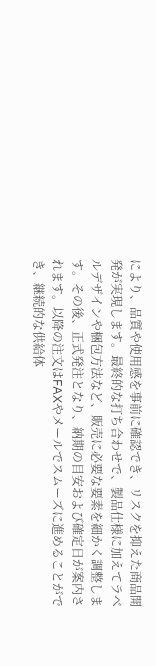により、品質や使用感を事前に確認でき、リスクを抑えた商品開発が実現します。最終的な打ち合わせで、製品仕様に加えてラベルデザインや梱包方法など、販売に必要な要素を細かく調整します。その後、正式発注となり、納期の目安および確定日が案内されます。以降の注文はFAXやメールでスムーズに進めることができ、継続的な供給体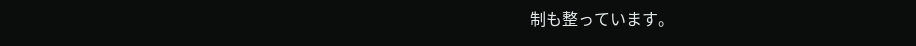制も整っています。